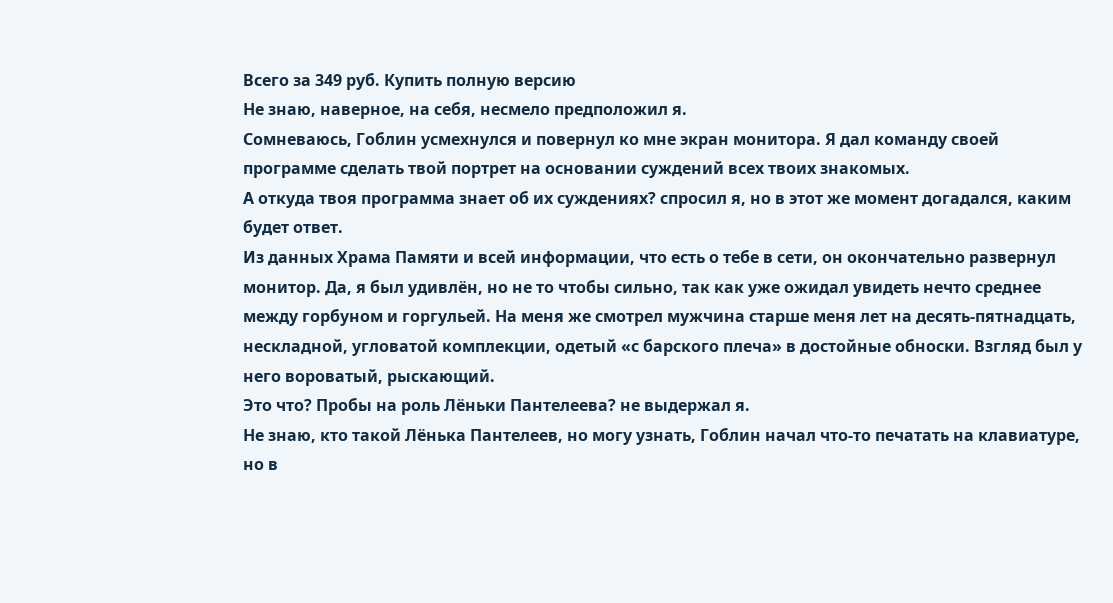Всего за 349 руб. Купить полную версию
Не знаю, наверное, на себя, несмело предположил я.
Сомневаюсь, Гоблин усмехнулся и повернул ко мне экран монитора. Я дал команду своей программе сделать твой портрет на основании суждений всех твоих знакомых.
А откуда твоя программа знает об их суждениях? спросил я, но в этот же момент догадался, каким будет ответ.
Из данных Храма Памяти и всей информации, что есть о тебе в сети, он окончательно развернул монитор. Да, я был удивлён, но не то чтобы сильно, так как уже ожидал увидеть нечто среднее между горбуном и горгульей. На меня же смотрел мужчина старше меня лет на десять-пятнадцать, нескладной, угловатой комплекции, одетый «с барского плеча» в достойные обноски. Взгляд был у него вороватый, рыскающий.
Это что? Пробы на роль Лёньки Пантелеева? не выдержал я.
Не знаю, кто такой Лёнька Пантелеев, но могу узнать, Гоблин начал что-то печатать на клавиатуре, но в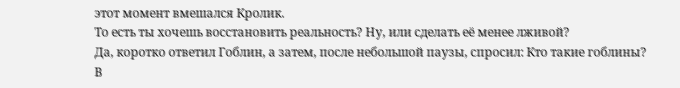этот момент вмешался Кролик.
То есть ты хочешь восстановить реальность? Ну, или сделать её менее лживой?
Да, коротко ответил Гоблин, а затем, после небольшой паузы, спросил: Кто такие гоблины?
В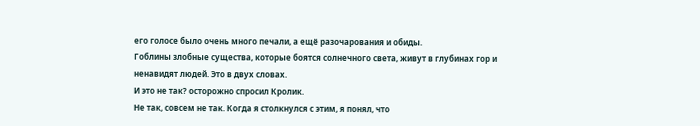его голосе было очень много печали, а ещё разочарования и обиды.
Гоблины злобные существа, которые боятся солнечного света, живут в глубинах гор и ненавидят людей. Это в двух словах.
И это не так? осторожно спросил Кролик.
Не так, совсем не так. Когда я столкнулся с этим, я понял, что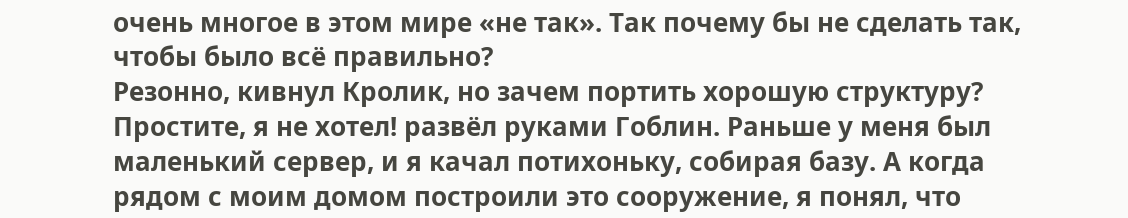очень многое в этом мире «не так». Так почему бы не сделать так, чтобы было всё правильно?
Резонно, кивнул Кролик, но зачем портить хорошую структуру?
Простите, я не хотел! развёл руками Гоблин. Раньше у меня был маленький сервер, и я качал потихоньку, собирая базу. А когда рядом с моим домом построили это сооружение, я понял, что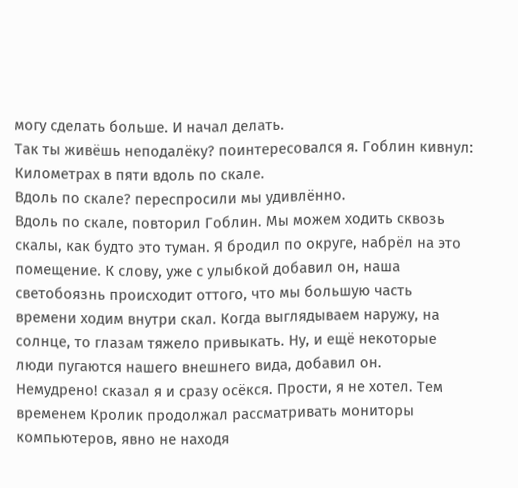могу сделать больше. И начал делать.
Так ты живёшь неподалёку? поинтересовался я. Гоблин кивнул:
Километрах в пяти вдоль по скале.
Вдоль по скале? переспросили мы удивлённо.
Вдоль по скале, повторил Гоблин. Мы можем ходить сквозь скалы, как будто это туман. Я бродил по округе, набрёл на это помещение. К слову, уже с улыбкой добавил он, наша светобоязнь происходит оттого, что мы большую часть времени ходим внутри скал. Когда выглядываем наружу, на солнце, то глазам тяжело привыкать. Ну, и ещё некоторые люди пугаются нашего внешнего вида, добавил он.
Немудрено! сказал я и сразу осёкся. Прости, я не хотел. Тем временем Кролик продолжал рассматривать мониторы компьютеров, явно не находя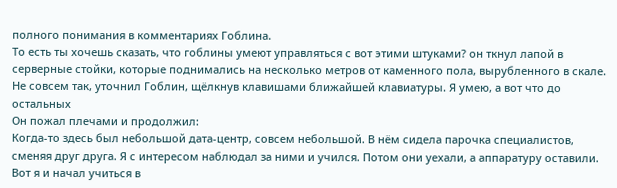полного понимания в комментариях Гоблина.
То есть ты хочешь сказать, что гоблины умеют управляться с вот этими штуками? он ткнул лапой в серверные стойки, которые поднимались на несколько метров от каменного пола, вырубленного в скале.
Не совсем так, уточнил Гоблин, щёлкнув клавишами ближайшей клавиатуры. Я умею, а вот что до остальных
Он пожал плечами и продолжил:
Когда-то здесь был небольшой дата-центр, совсем небольшой. В нём сидела парочка специалистов, сменяя друг друга. Я с интересом наблюдал за ними и учился. Потом они уехали, а аппаратуру оставили. Вот я и начал учиться в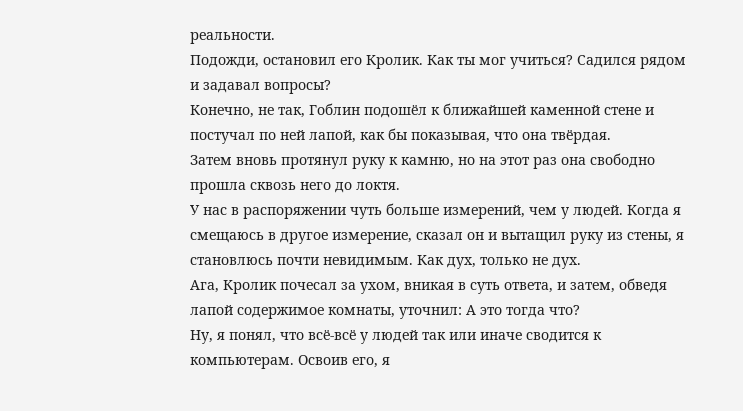реальности.
Подожди, остановил его Кролик. Как ты мог учиться? Садился рядом и задавал вопросы?
Конечно, не так, Гоблин подошёл к ближайшей каменной стене и постучал по ней лапой, как бы показывая, что она твёрдая.
Затем вновь протянул руку к камню, но на этот раз она свободно прошла сквозь него до локтя.
У нас в распоряжении чуть больше измерений, чем у людей. Когда я смещаюсь в другое измерение, сказал он и вытащил руку из стены, я становлюсь почти невидимым. Как дух, только не дух.
Ага, Кролик почесал за ухом, вникая в суть ответа, и затем, обведя лапой содержимое комнаты, уточнил: А это тогда что?
Ну, я понял, что всё-всё у людей так или иначе сводится к компьютерам. Освоив его, я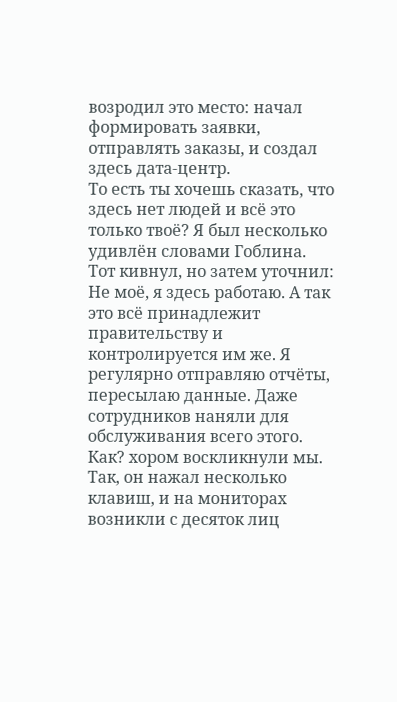возродил это место: начал формировать заявки, отправлять заказы, и создал здесь дата-центр.
То есть ты хочешь сказать, что здесь нет людей и всё это только твоё? Я был несколько удивлён словами Гоблина.
Тот кивнул, но затем уточнил:
Не моё, я здесь работаю. А так это всё принадлежит правительству и контролируется им же. Я регулярно отправляю отчёты, пересылаю данные. Даже сотрудников наняли для обслуживания всего этого.
Как? хором воскликнули мы.
Так, он нажал несколько клавиш, и на мониторах возникли с десяток лиц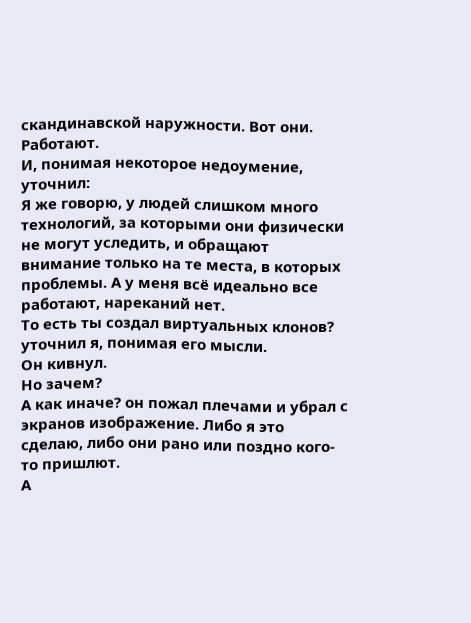скандинавской наружности. Вот они. Работают.
И, понимая некоторое недоумение, уточнил:
Я же говорю, у людей слишком много технологий, за которыми они физически не могут уследить, и обращают внимание только на те места, в которых проблемы. А у меня всё идеально все работают, нареканий нет.
То есть ты создал виртуальных клонов? уточнил я, понимая его мысли.
Он кивнул.
Но зачем?
А как иначе? он пожал плечами и убрал с экранов изображение. Либо я это сделаю, либо они рано или поздно кого-то пришлют.
А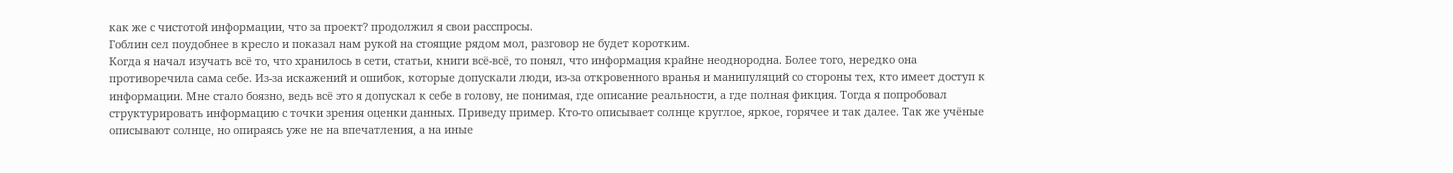как же с чистотой информации, что за проект? продолжил я свои расспросы.
Гоблин сел поудобнее в кресло и показал нам рукой на стоящие рядом мол, разговор не будет коротким.
Когда я начал изучать всё то, что хранилось в сети, статьи, книги всё-всё, то понял, что информация крайне неоднородна. Более того, нередко она противоречила сама себе. Из-за искажений и ошибок, которые допускали люди, из-за откровенного вранья и манипуляций со стороны тех, кто имеет доступ к информации. Мне стало боязно, ведь всё это я допускал к себе в голову, не понимая, где описание реальности, а где полная фикция. Тогда я попробовал структурировать информацию с точки зрения оценки данных. Приведу пример. Кто-то описывает солнце круглое, яркое, горячее и так далее. Так же учёные описывают солнце, но опираясь уже не на впечатления, а на иные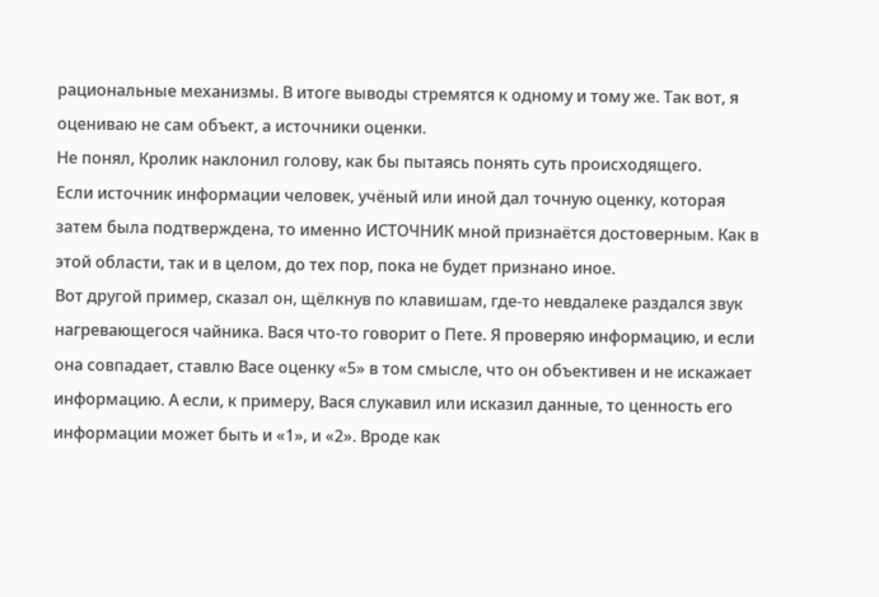рациональные механизмы. В итоге выводы стремятся к одному и тому же. Так вот, я оцениваю не сам объект, а источники оценки.
Не понял, Кролик наклонил голову, как бы пытаясь понять суть происходящего.
Если источник информации человек, учёный или иной дал точную оценку, которая затем была подтверждена, то именно ИСТОЧНИК мной признаётся достоверным. Как в этой области, так и в целом, до тех пор, пока не будет признано иное.
Вот другой пример, сказал он, щёлкнув по клавишам, где-то невдалеке раздался звук нагревающегося чайника. Вася что-то говорит о Пете. Я проверяю информацию, и если она совпадает, ставлю Васе оценку «5» в том смысле, что он объективен и не искажает информацию. А если, к примеру, Вася слукавил или исказил данные, то ценность его информации может быть и «1», и «2». Вроде как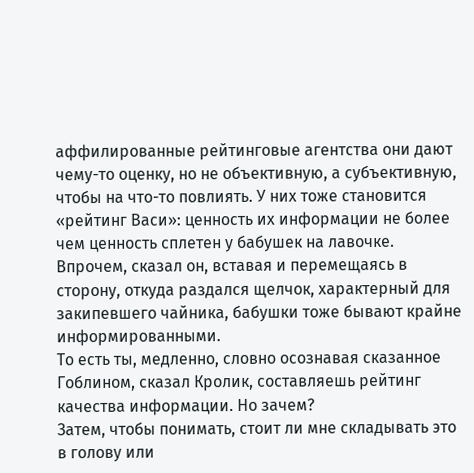аффилированные рейтинговые агентства они дают чему-то оценку, но не объективную, а субъективную, чтобы на что-то повлиять. У них тоже становится «рейтинг Васи»: ценность их информации не более чем ценность сплетен у бабушек на лавочке.
Впрочем, сказал он, вставая и перемещаясь в сторону, откуда раздался щелчок, характерный для закипевшего чайника, бабушки тоже бывают крайне информированными.
То есть ты, медленно, словно осознавая сказанное Гоблином, сказал Кролик, составляешь рейтинг качества информации. Но зачем?
Затем, чтобы понимать, стоит ли мне складывать это в голову или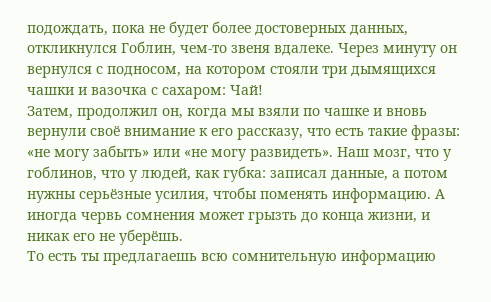подождать, пока не будет более достоверных данных, откликнулся Гоблин, чем-то звеня вдалеке. Через минуту он вернулся с подносом, на котором стояли три дымящихся чашки и вазочка с сахаром: Чай!
Затем, продолжил он, когда мы взяли по чашке и вновь вернули своё внимание к его рассказу, что есть такие фразы: «не могу забыть» или «не могу развидеть». Наш мозг, что у гоблинов, что у людей, как губка: записал данные, а потом нужны серьёзные усилия, чтобы поменять информацию. А иногда червь сомнения может грызть до конца жизни, и никак его не уберёшь.
То есть ты предлагаешь всю сомнительную информацию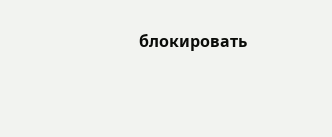блокировать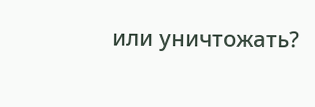или уничтожать?